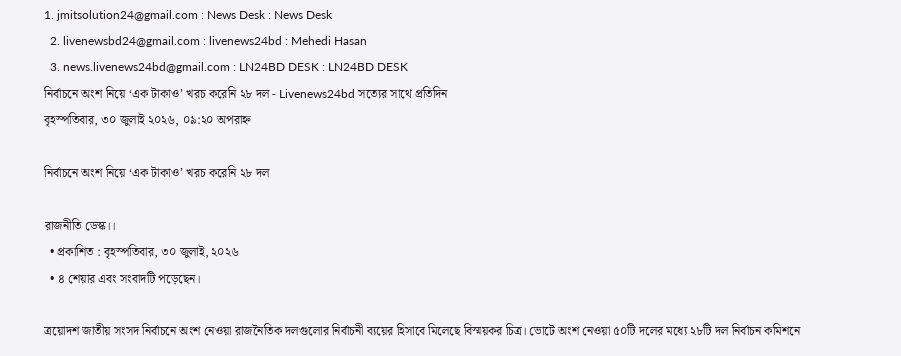1. jmitsolution24@gmail.com : News Desk : News Desk
  2. livenewsbd24@gmail.com : livenews24bd : Mehedi Hasan
  3. news.livenews24bd@gmail.com : LN24BD DESK : LN24BD DESK
নির্বাচনে অংশ নিয়ে ‘এক টাকাও’ খরচ করেনি ২৮ দল - Livenews24bd সত্যের সাথে প্রতিদিন
বৃহস্পতিবার, ৩০ জুলাই ২০২৬, ০৯:২০ অপরাহ্ন

নির্বাচনে অংশ নিয়ে ‘এক টাকাও’ খরচ করেনি ২৮ দল

রাজনীতি ডেস্ক।।
  • প্রকাশিত : বৃহস্পতিবার, ৩০ জুলাই, ২০২৬
  • ৪ শেয়ার এবং সংবাদটি পড়েছেন।

ত্রয়োদশ জাতীয় সংসদ নির্বাচনে অংশ নেওয়া রাজনৈতিক দলগুলোর নির্বাচনী ব্যয়ের হিসাবে মিলেছে বিস্ময়কর চিত্র। ভোটে অংশ নেওয়া ৫০টি দলের মধ্যে ২৮টি দল নির্বাচন কমিশনে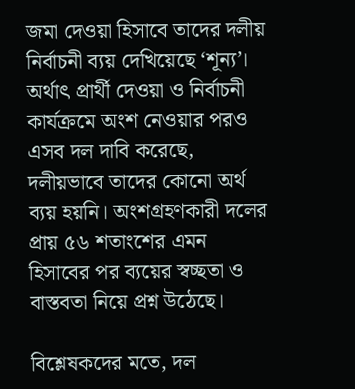জমা দেওয়া হিসাবে তাদের দলীয় নির্বাচনী ব্যয় দেখিয়েছে ‘শূন্য’। অর্থাৎ প্রার্থী দেওয়া ও নির্বাচনী কার্যক্রমে অংশ নেওয়ার পরও এসব দল দাবি করেছে, দলীয়ভাবে তাদের কোনো অর্থ ব্যয় হয়নি। অংশগ্রহণকারী দলের প্রায় ৫৬ শতাংশের এমন হিসাবের পর ব্যয়ের স্বচ্ছতা ও বাস্তবতা নিয়ে প্রশ্ন উঠেছে।

বিশ্লেষকদের মতে, দল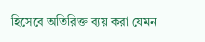হিসেবে অতিরিক্ত ব্যয় করা যেমন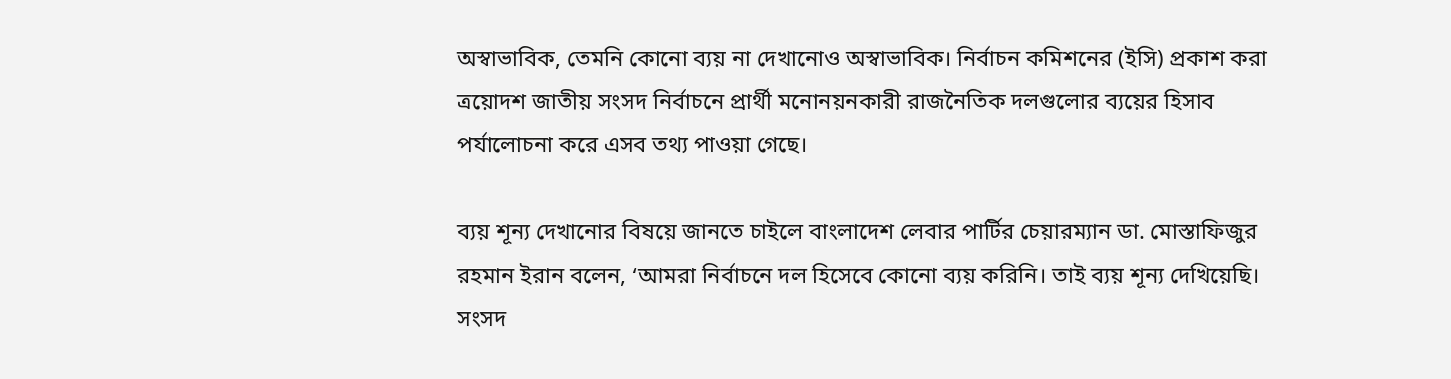অস্বাভাবিক, তেমনি কোনো ব্যয় না দেখানোও অস্বাভাবিক। নির্বাচন কমিশনের (ইসি) প্রকাশ করা ত্রয়োদশ জাতীয় সংসদ নির্বাচনে প্রার্থী মনোনয়নকারী রাজনৈতিক দলগুলোর ব্যয়ের হিসাব পর্যালোচনা করে এসব তথ্য পাওয়া গেছে।

ব্যয় শূন্য দেখানোর বিষয়ে জানতে চাইলে বাংলাদেশ লেবার পার্টির চেয়ারম্যান ডা. মোস্তাফিজুর রহমান ইরান বলেন, ‘আমরা নির্বাচনে দল হিসেবে কোনো ব্যয় করিনি। তাই ব্যয় শূন্য দেখিয়েছি। সংসদ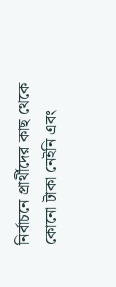নির্বাচনে প্রার্থীদের কাছ থেকে কোনো টাকা নেইনি এবং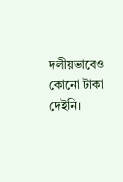দলীয়ভাবেও কোনো টাকা দেইনি।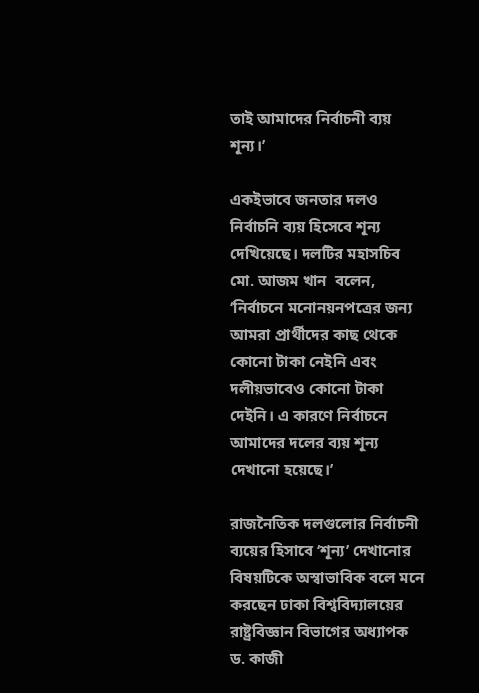তাই আমাদের নির্বাচনী ব্যয় শূন্য।’

একইভাবে জনতার দলও নির্বাচনি ব্যয় হিসেবে শূন্য দেখিয়েছে। দলটির মহাসচিব মো. আজম খান  বলেন, ‘নির্বাচনে মনোনয়নপত্রের জন্য আমরা প্রার্থীদের কাছ থেকে কোনো টাকা নেইনি এবং দলীয়ভাবেও কোনো টাকা দেইনি। এ কারণে নির্বাচনে আমাদের দলের ব্যয় শূন্য দেখানো হয়েছে।’

রাজনৈতিক দলগুলোর নির্বাচনী ব্যয়ের হিসাবে ‘শূন্য’ দেখানোর বিষয়টিকে অস্বাভাবিক বলে মনে করছেন ঢাকা বিশ্ববিদ্যালয়ের রাষ্ট্রবিজ্ঞান বিভাগের অধ্যাপক ড. কাজী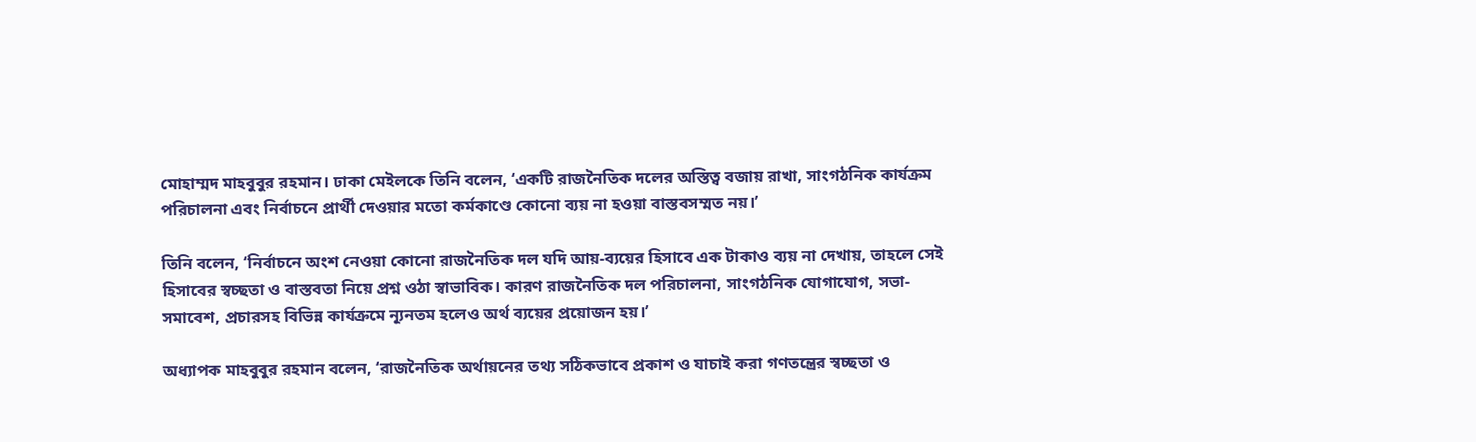মোহাম্মদ মাহবুবুর রহমান। ঢাকা মেইলকে তিনি বলেন, ‘একটি রাজনৈতিক দলের অস্তিত্ব বজায় রাখা, সাংগঠনিক কার্যক্রম পরিচালনা এবং নির্বাচনে প্রার্থী দেওয়ার মতো কর্মকাণ্ডে কোনো ব্যয় না হওয়া বাস্তবসম্মত নয়।’

তিনি বলেন, ‘নির্বাচনে অংশ নেওয়া কোনো রাজনৈতিক দল যদি আয়-ব্যয়ের হিসাবে এক টাকাও ব্যয় না দেখায়, তাহলে সেই হিসাবের স্বচ্ছতা ও বাস্তবতা নিয়ে প্রশ্ন ওঠা স্বাভাবিক। কারণ রাজনৈতিক দল পরিচালনা, সাংগঠনিক যোগাযোগ, সভা-সমাবেশ, প্রচারসহ বিভিন্ন কার্যক্রমে ন্যূনতম হলেও অর্থ ব্যয়ের প্রয়োজন হয়।’

অধ্যাপক মাহবুবুর রহমান বলেন, ‘রাজনৈতিক অর্থায়নের তথ্য সঠিকভাবে প্রকাশ ও যাচাই করা গণতন্ত্রের স্বচ্ছতা ও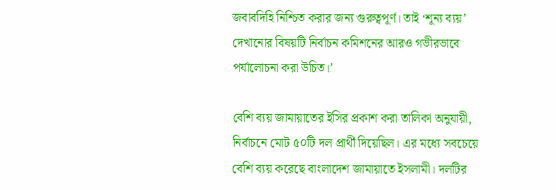জবাবদিহি নিশ্চিত করার জন্য গুরুত্বপূর্ণ। তাই ‘শূন্য ব্যয়’ দেখানোর বিষয়টি নির্বাচন কমিশনের আরও গভীরভাবে পর্যালোচনা করা উচিত।’

বেশি ব্যয় জামায়াতের ইসির প্রকাশ করা তালিকা অনুযায়ী, নির্বাচনে মোট ৫০টি দল প্রার্থী দিয়েছিল। এর মধ্যে সবচেয়ে বেশি ব্যয় করেছে বাংলাদেশ জামায়াতে ইসলামী। দলটির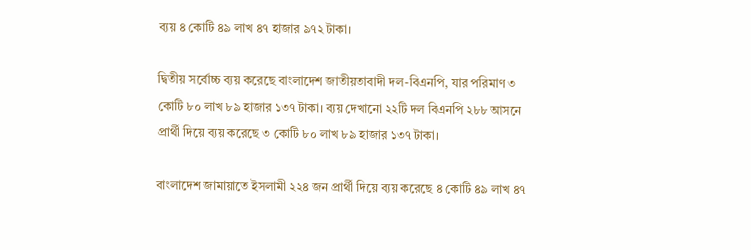ব্যয় ৪ কোটি ৪৯ লাখ ৪৭ হাজার ৯৭২ টাকা।

দ্বিতীয় সর্বোচ্চ ব্যয় করেছে বাংলাদেশ জাতীয়তাবাদী দল-বিএনপি, যার পরিমাণ ৩ কোটি ৮০ লাখ ৮৯ হাজার ১৩৭ টাকা। ব্যয় দেখানো ২২টি দল বিএনপি ২৮৮ আসনে প্রার্থী দিয়ে ব্যয় করেছে ৩ কোটি ৮০ লাখ ৮৯ হাজার ১৩৭ টাকা।

বাংলাদেশ জামায়াতে ইসলামী ২২৪ জন প্রার্থী দিয়ে ব্যয় করেছে ৪ কোটি ৪৯ লাখ ৪৭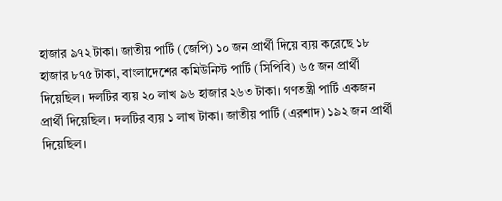হাজার ৯৭২ টাকা। জাতীয় পার্টি (জেপি) ১০ জন প্রার্থী দিয়ে ব্যয় করেছে ১৮ হাজার ৮৭৫ টাকা, বাংলাদেশের কমিউনিস্ট পার্টি (সিপিবি) ৬৫ জন প্রার্থী দিয়েছিল। দলটির ব্যয় ২০ লাখ ৯৬ হাজার ২৬৩ টাকা। গণতন্ত্রী পার্টি একজন প্রার্থী দিয়েছিল। দলটির ব্যয় ১ লাখ টাকা। জাতীয় পার্টি (এরশাদ) ১৯২ জন প্রার্থী দিয়েছিল।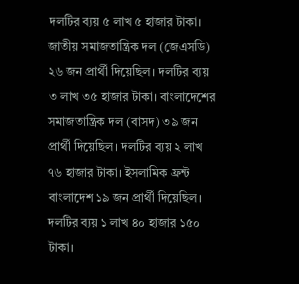দলটির ব্যয় ৫ লাখ ৫ হাজার টাকা। জাতীয় সমাজতান্ত্রিক দল (জেএসডি) ২৬ জন প্রার্থী দিয়েছিল। দলটির ব্যয় ৩ লাখ ৩৫ হাজার টাকা। বাংলাদেশের সমাজতান্ত্রিক দল (বাসদ) ৩৯ জন প্রার্থী দিয়েছিল। দলটির ব্যয় ২ লাখ ৭৬ হাজার টাকা। ইসলামিক ফ্রন্ট বাংলাদেশ ১৯ জন প্রার্থী দিয়েছিল। দলটির ব্যয় ১ লাখ ৪০ হাজার ১৫০ টাকা।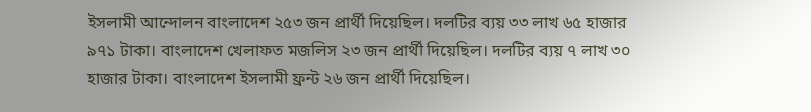ইসলামী আন্দোলন বাংলাদেশ ২৫৩ জন প্রার্থী দিয়েছিল। দলটির ব্যয় ৩৩ লাখ ৬৫ হাজার ৯৭১ টাকা। বাংলাদেশ খেলাফত মজলিস ২৩ জন প্রার্থী দিয়েছিল। দলটির ব্যয় ৭ লাখ ৩০ হাজার টাকা। বাংলাদেশ ইসলামী ফ্রন্ট ২৬ জন প্রার্থী দিয়েছিল।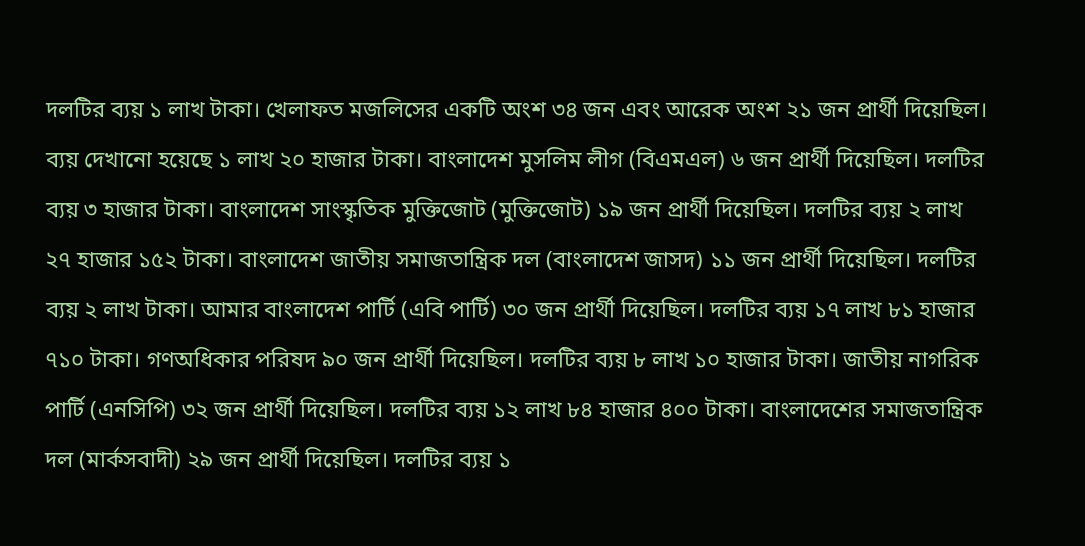দলটির ব্যয় ১ লাখ টাকা। খেলাফত মজলিসের একটি অংশ ৩৪ জন এবং আরেক অংশ ২১ জন প্রার্থী দিয়েছিল। ব্যয় দেখানো হয়েছে ১ লাখ ২০ হাজার টাকা। বাংলাদেশ মুসলিম লীগ (বিএমএল) ৬ জন প্রার্থী দিয়েছিল। দলটির ব্যয় ৩ হাজার টাকা। বাংলাদেশ সাংস্কৃতিক মুক্তিজোট (মুক্তিজোট) ১৯ জন প্রার্থী দিয়েছিল। দলটির ব্যয় ২ লাখ ২৭ হাজার ১৫২ টাকা। বাংলাদেশ জাতীয় সমাজতান্ত্রিক দল (বাংলাদেশ জাসদ) ১১ জন প্রার্থী দিয়েছিল। দলটির ব্যয় ২ লাখ টাকা। আমার বাংলাদেশ পার্টি (এবি পার্টি) ৩০ জন প্রার্থী দিয়েছিল। দলটির ব্যয় ১৭ লাখ ৮১ হাজার ৭১০ টাকা। গণঅধিকার পরিষদ ৯০ জন প্রার্থী দিয়েছিল। দলটির ব্যয় ৮ লাখ ১০ হাজার টাকা। জাতীয় নাগরিক পার্টি (এনসিপি) ৩২ জন প্রার্থী দিয়েছিল। দলটির ব্যয় ১২ লাখ ৮৪ হাজার ৪০০ টাকা। বাংলাদেশের সমাজতান্ত্রিক দল (মার্কসবাদী) ২৯ জন প্রার্থী দিয়েছিল। দলটির ব্যয় ১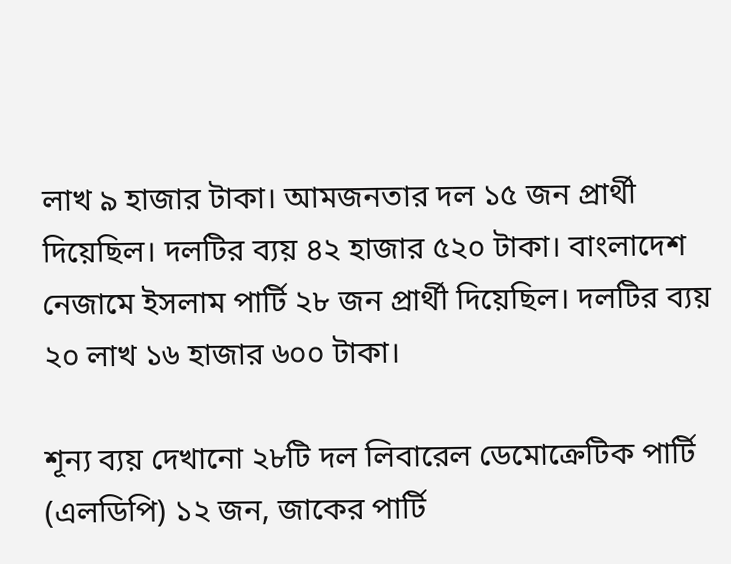লাখ ৯ হাজার টাকা। আমজনতার দল ১৫ জন প্রার্থী দিয়েছিল। দলটির ব্যয় ৪২ হাজার ৫২০ টাকা। বাংলাদেশ নেজামে ইসলাম পার্টি ২৮ জন প্রার্থী দিয়েছিল। দলটির ব্যয় ২০ লাখ ১৬ হাজার ৬০০ টাকা।

শূন্য ব্যয় দেখানো ২৮টি দল লিবারেল ডেমোক্রেটিক পার্টি (এলডিপি) ১২ জন, জাকের পার্টি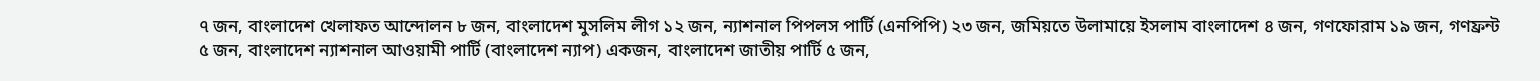৭ জন, বাংলাদেশ খেলাফত আন্দোলন ৮ জন, বাংলাদেশ মুসলিম লীগ ১২ জন, ন্যাশনাল পিপলস পার্টি (এনপিপি) ২৩ জন, জমিয়তে উলামায়ে ইসলাম বাংলাদেশ ৪ জন, গণফোরাম ১৯ জন, গণফ্রন্ট ৫ জন, বাংলাদেশ ন্যাশনাল আওয়ামী পার্টি (বাংলাদেশ ন্যাপ) একজন, বাংলাদেশ জাতীয় পার্টি ৫ জন,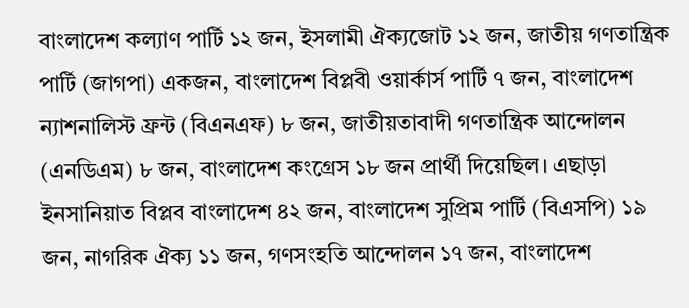বাংলাদেশ কল্যাণ পার্টি ১২ জন, ইসলামী ঐক্যজোট ১২ জন, জাতীয় গণতান্ত্রিক পার্টি (জাগপা) একজন, বাংলাদেশ বিপ্লবী ওয়ার্কার্স পার্টি ৭ জন, বাংলাদেশ ন্যাশনালিস্ট ফ্রন্ট (বিএনএফ) ৮ জন, জাতীয়তাবাদী গণতান্ত্রিক আন্দোলন (এনডিএম) ৮ জন, বাংলাদেশ কংগ্রেস ১৮ জন প্রার্থী দিয়েছিল। এছাড়া ইনসানিয়াত বিপ্লব বাংলাদেশ ৪২ জন, বাংলাদেশ সুপ্রিম পার্টি (বিএসপি) ১৯ জন, নাগরিক ঐক্য ১১ জন, গণসংহতি আন্দোলন ১৭ জন, বাংলাদেশ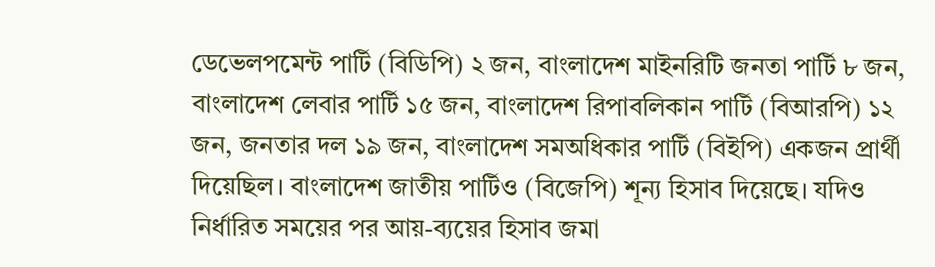ডেভেলপমেন্ট পার্টি (বিডিপি) ২ জন, বাংলাদেশ মাইনরিটি জনতা পার্টি ৮ জন, বাংলাদেশ লেবার পার্টি ১৫ জন, বাংলাদেশ রিপাবলিকান পার্টি (বিআরপি) ১২ জন, জনতার দল ১৯ জন, বাংলাদেশ সমঅধিকার পার্টি (বিইপি) একজন প্রার্থী দিয়েছিল। বাংলাদেশ জাতীয় পার্টিও (বিজেপি) শূন্য হিসাব দিয়েছে। যদিও নির্ধারিত সময়ের পর আয়-ব্যয়ের হিসাব জমা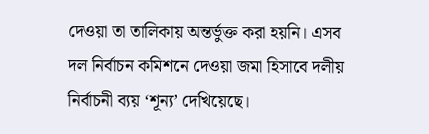দেওয়া তা তালিকায় অন্তর্ভুক্ত করা হয়নি। এসব দল নির্বাচন কমিশনে দেওয়া জমা হিসাবে দলীয় নির্বাচনী ব্যয় ‘শূন্য’ দেখিয়েছে।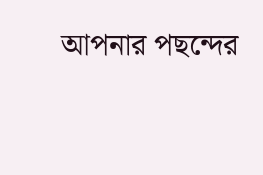আপনার পছন্দের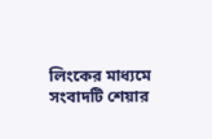লিংকের মাধ্যমে সংবাদটি শেয়ার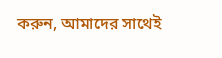করুন, আমাদের সাথেই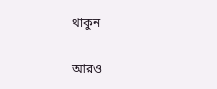থাকুন

আরও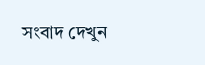সংবাদ দেখুন